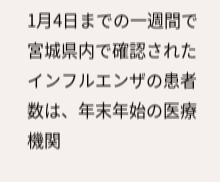1月4日までの一週間で宮城県内で確認されたインフルエンザの患者数は、年末年始の医療機関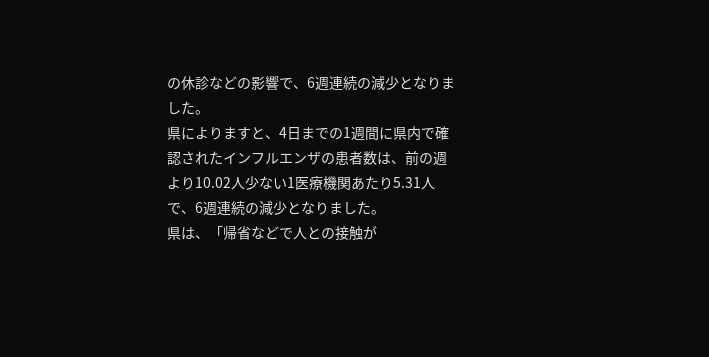の休診などの影響で、6週連続の減少となりました。
県によりますと、4日までの1週間に県内で確認されたインフルエンザの患者数は、前の週より10.02人少ない1医療機関あたり5.31人で、6週連続の減少となりました。
県は、「帰省などで人との接触が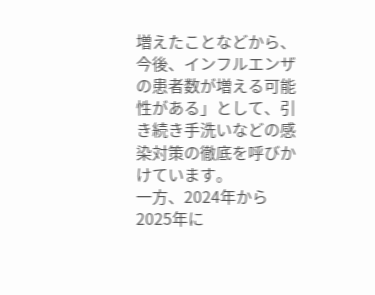増えたことなどから、今後、インフルエンザの患者数が増える可能性がある」として、引き続き手洗いなどの感染対策の徹底を呼びかけています。
一方、2024年から2025年に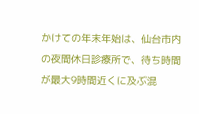かけての年末年始は、仙台市内の夜間休日診療所で、待ち時間が最大9時間近くに及ぶ混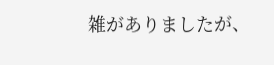雑がありましたが、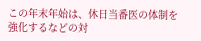この年末年始は、休日当番医の体制を強化するなどの対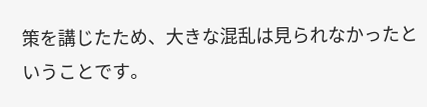策を講じたため、大きな混乱は見られなかったということです。